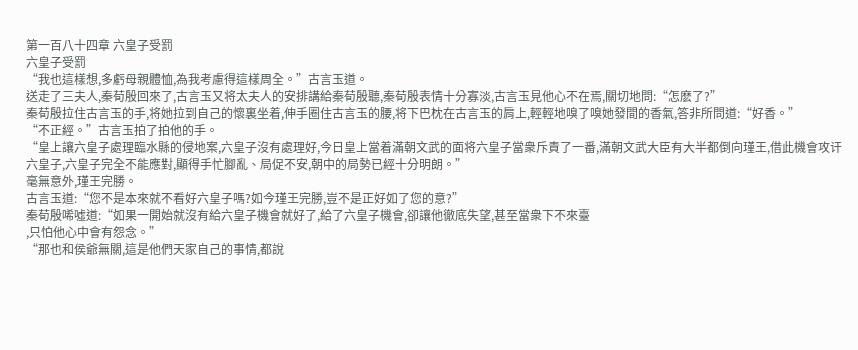第一百八十四章 六皇子受罰
六皇子受罰
“我也這樣想,多虧母親體恤,為我考慮得這樣周全。”古言玉道。
送走了三夫人,秦荀殷回來了,古言玉又将太夫人的安排講給秦荀殷聽,秦荀殷表情十分寡淡,古言玉見他心不在焉,關切地問:“怎麽了?”
秦荀殷拉住古言玉的手,将她拉到自己的懷裏坐着,伸手圈住古言玉的腰,将下巴枕在古言玉的肩上,輕輕地嗅了嗅她發間的香氣,答非所問道:“好香。”
“不正經。”古言玉拍了拍他的手。
“皇上讓六皇子處理臨水縣的侵地案,六皇子沒有處理好,今日皇上當着滿朝文武的面将六皇子當衆斥責了一番,滿朝文武大臣有大半都倒向瑾王,借此機會攻讦六皇子,六皇子完全不能應對,顯得手忙腳亂、局促不安,朝中的局勢已經十分明朗。”
毫無意外,瑾王完勝。
古言玉道:“您不是本來就不看好六皇子嗎?如今瑾王完勝,豈不是正好如了您的意?”
秦荀殷唏噓道:“如果一開始就沒有給六皇子機會就好了,給了六皇子機會,卻讓他徹底失望,甚至當衆下不來臺
,只怕他心中會有怨念。”
“那也和侯爺無關,這是他們天家自己的事情,都說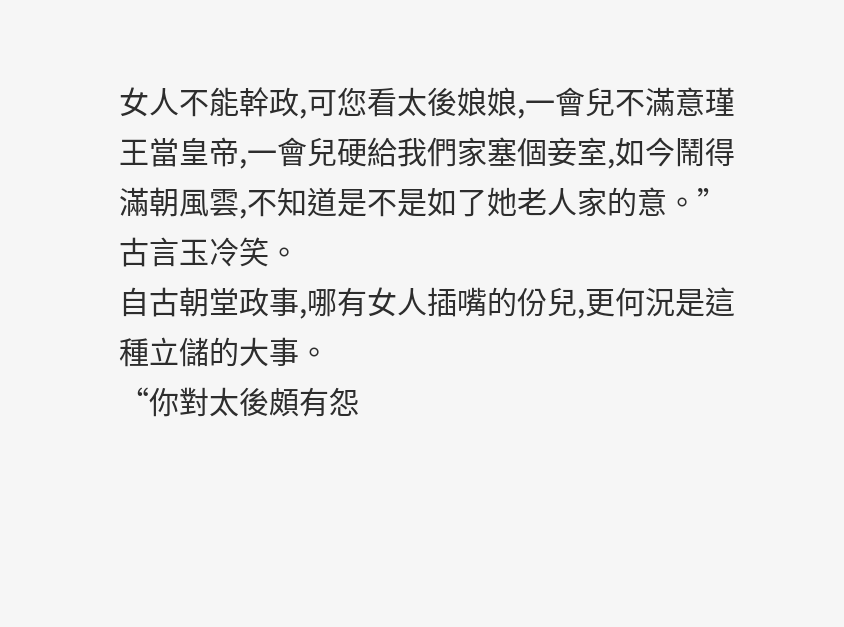女人不能幹政,可您看太後娘娘,一會兒不滿意瑾王當皇帝,一會兒硬給我們家塞個妾室,如今鬧得滿朝風雲,不知道是不是如了她老人家的意。”古言玉冷笑。
自古朝堂政事,哪有女人插嘴的份兒,更何況是這種立儲的大事。
“你對太後頗有怨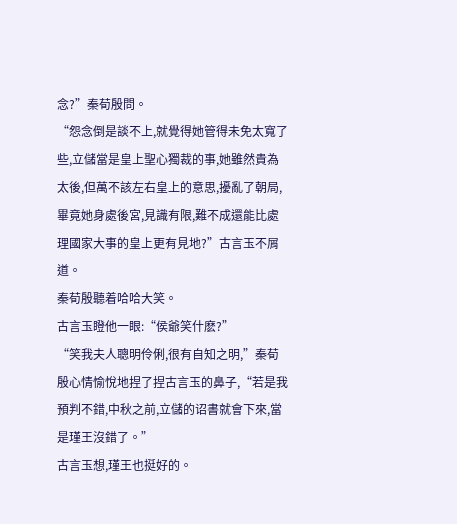念?”秦荀殷問。
“怨念倒是談不上,就覺得她管得未免太寬了些,立儲當是皇上聖心獨裁的事,她雖然貴為太後,但萬不該左右皇上的意思,擾亂了朝局,畢竟她身處後宮,見識有限,難不成還能比處理國家大事的皇上更有見地?”古言玉不屑道。
秦荀殷聽着哈哈大笑。
古言玉瞪他一眼:“侯爺笑什麽?”
“笑我夫人聰明伶俐,很有自知之明,”秦荀殷心情愉悅地捏了捏古言玉的鼻子,“若是我預判不錯,中秋之前,立儲的诏書就會下來,當是瑾王沒錯了。”
古言玉想,瑾王也挺好的。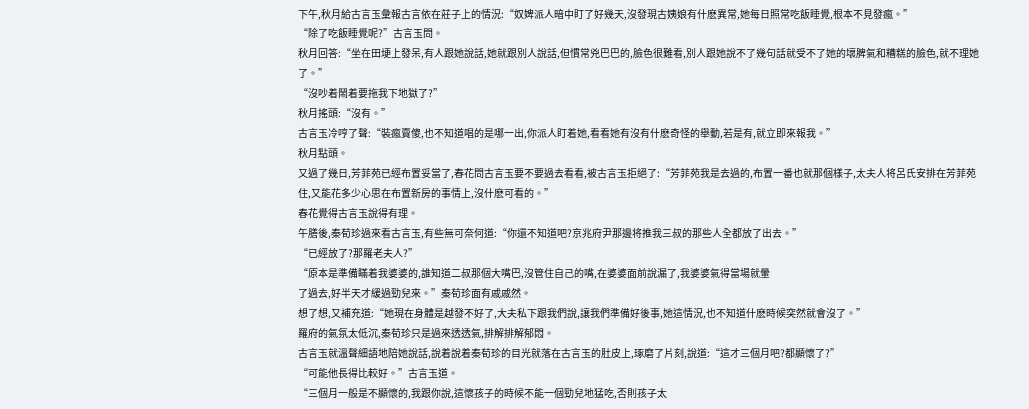下午,秋月給古言玉彙報古言依在莊子上的情況:“奴婢派人暗中盯了好幾天,沒發現古姨娘有什麽異常,她每日照常吃飯睡覺,根本不見發瘋。”
“除了吃飯睡覺呢?”古言玉問。
秋月回答:“坐在田埂上發呆,有人跟她說話,她就跟別人說話,但慣常兇巴巴的,臉色很難看,別人跟她說不了幾句話就受不了她的壞脾氣和糟糕的臉色,就不理她了。”
“沒吵着鬧着要拖我下地獄了?”
秋月搖頭:“沒有。”
古言玉冷哼了聲:“裝瘋賣傻,也不知道唱的是哪一出,你派人盯着她,看看她有沒有什麽奇怪的舉動,若是有,就立即來報我。”
秋月點頭。
又過了幾日,芳菲苑已經布置妥當了,春花問古言玉要不要過去看看,被古言玉拒絕了:“芳菲苑我是去過的,布置一番也就那個樣子,太夫人将呂氏安排在芳菲苑住,又能花多少心思在布置新房的事情上,沒什麽可看的。”
春花覺得古言玉說得有理。
午膳後,秦荀珍過來看古言玉,有些無可奈何道:“你還不知道吧?京兆府尹那邊将推我三叔的那些人全都放了出去。”
“已經放了?那羅老夫人?”
“原本是準備瞞着我婆婆的,誰知道二叔那個大嘴巴,沒管住自己的嘴,在婆婆面前說漏了,我婆婆氣得當場就暈
了過去,好半天才緩過勁兒來。”秦荀珍面有戚戚然。
想了想,又補充道:“她現在身體是越發不好了,大夫私下跟我們說,讓我們準備好後事,她這情況,也不知道什麽時候突然就會沒了。”
羅府的氣氛太低沉,秦荀珍只是過來透透氣,排解排解郁悶。
古言玉就溫聲細語地陪她說話,說着說着秦荀珍的目光就落在古言玉的肚皮上,琢磨了片刻,說道:“這才三個月吧?都顯懷了?”
“可能他長得比較好。”古言玉道。
“三個月一般是不顯懷的,我跟你說,這懷孩子的時候不能一個勁兒地猛吃,否則孩子太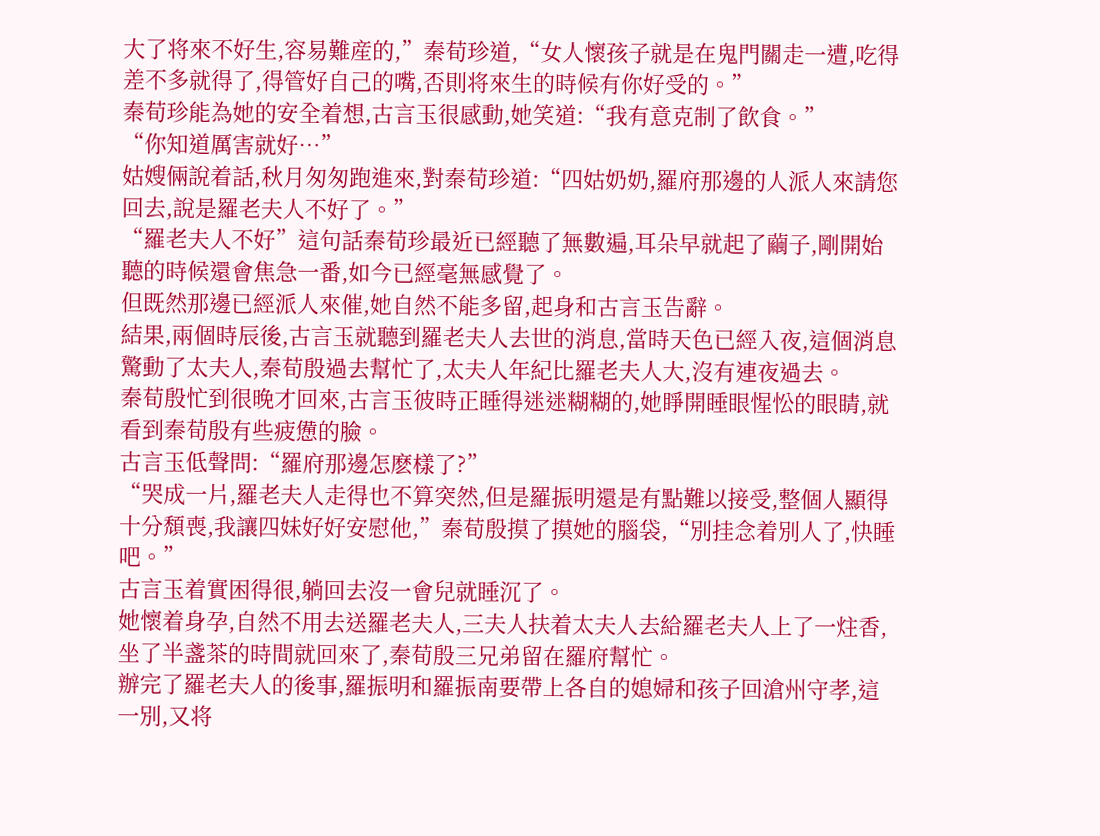大了将來不好生,容易難産的,”秦荀珍道,“女人懷孩子就是在鬼門關走一遭,吃得差不多就得了,得管好自己的嘴,否則将來生的時候有你好受的。”
秦荀珍能為她的安全着想,古言玉很感動,她笑道:“我有意克制了飲食。”
“你知道厲害就好…”
姑嫂倆說着話,秋月匆匆跑進來,對秦荀珍道:“四姑奶奶,羅府那邊的人派人來請您回去,說是羅老夫人不好了。”
“羅老夫人不好”這句話秦荀珍最近已經聽了無數遍,耳朵早就起了繭子,剛開始聽的時候還會焦急一番,如今已經毫無感覺了。
但既然那邊已經派人來催,她自然不能多留,起身和古言玉告辭。
結果,兩個時辰後,古言玉就聽到羅老夫人去世的消息,當時天色已經入夜,這個消息驚動了太夫人,秦荀殷過去幫忙了,太夫人年紀比羅老夫人大,沒有連夜過去。
秦荀殷忙到很晚才回來,古言玉彼時正睡得迷迷糊糊的,她睜開睡眼惺忪的眼睛,就看到秦荀殷有些疲憊的臉。
古言玉低聲問:“羅府那邊怎麽樣了?”
“哭成一片,羅老夫人走得也不算突然,但是羅振明還是有點難以接受,整個人顯得十分頹喪,我讓四妹好好安慰他,”秦荀殷摸了摸她的腦袋,“別挂念着別人了,快睡吧。”
古言玉着實困得很,躺回去沒一會兒就睡沉了。
她懷着身孕,自然不用去送羅老夫人,三夫人扶着太夫人去給羅老夫人上了一炷香,坐了半盞茶的時間就回來了,秦荀殷三兄弟留在羅府幫忙。
辦完了羅老夫人的後事,羅振明和羅振南要帶上各自的媳婦和孩子回滄州守孝,這一別,又将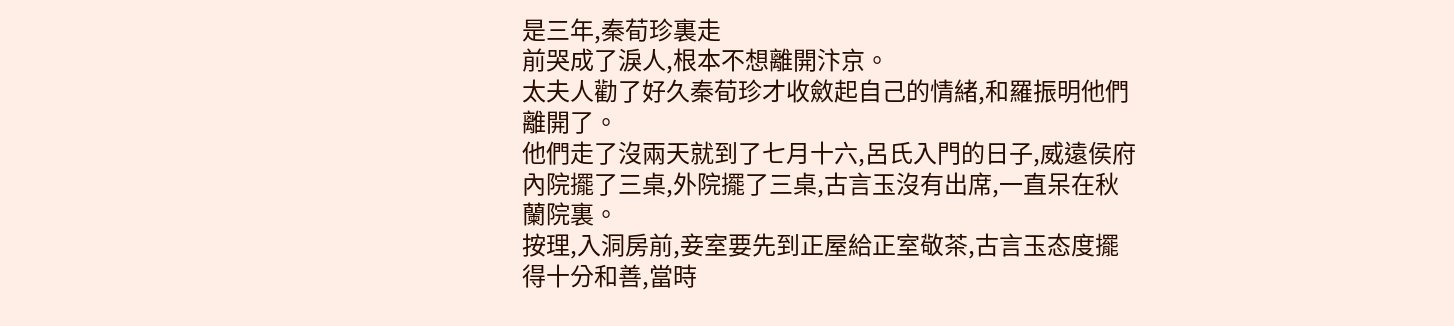是三年,秦荀珍裏走
前哭成了淚人,根本不想離開汴京。
太夫人勸了好久秦荀珍才收斂起自己的情緒,和羅振明他們離開了。
他們走了沒兩天就到了七月十六,呂氏入門的日子,威遠侯府內院擺了三桌,外院擺了三桌,古言玉沒有出席,一直呆在秋蘭院裏。
按理,入洞房前,妾室要先到正屋給正室敬茶,古言玉态度擺得十分和善,當時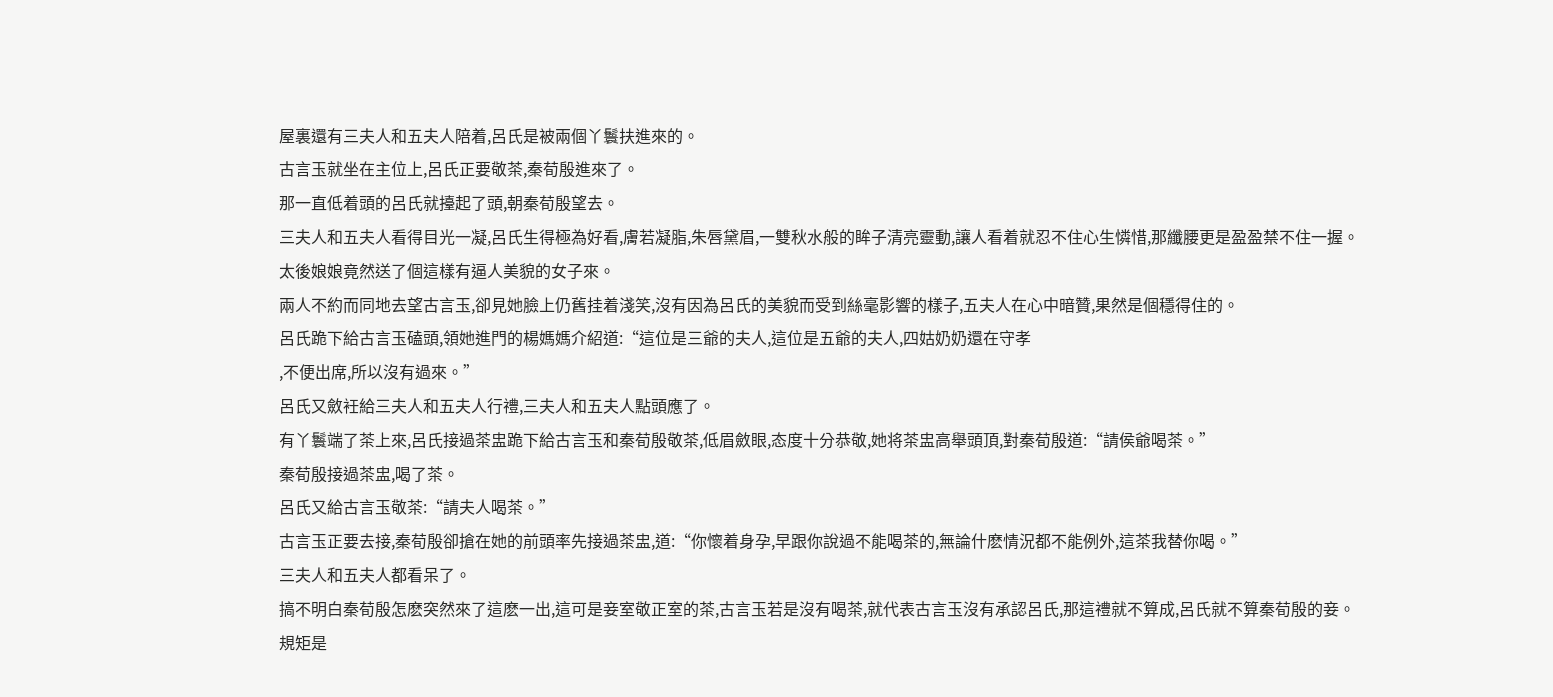屋裏還有三夫人和五夫人陪着,呂氏是被兩個丫鬟扶進來的。
古言玉就坐在主位上,呂氏正要敬茶,秦荀殷進來了。
那一直低着頭的呂氏就擡起了頭,朝秦荀殷望去。
三夫人和五夫人看得目光一凝,呂氏生得極為好看,膚若凝脂,朱唇黛眉,一雙秋水般的眸子清亮靈動,讓人看着就忍不住心生憐惜,那纖腰更是盈盈禁不住一握。
太後娘娘竟然送了個這樣有逼人美貌的女子來。
兩人不約而同地去望古言玉,卻見她臉上仍舊挂着淺笑,沒有因為呂氏的美貌而受到絲毫影響的樣子,五夫人在心中暗贊,果然是個穩得住的。
呂氏跪下給古言玉磕頭,領她進門的楊媽媽介紹道:“這位是三爺的夫人,這位是五爺的夫人,四姑奶奶還在守孝
,不便出席,所以沒有過來。”
呂氏又斂衽給三夫人和五夫人行禮,三夫人和五夫人點頭應了。
有丫鬟端了茶上來,呂氏接過茶盅跪下給古言玉和秦荀殷敬茶,低眉斂眼,态度十分恭敬,她将茶盅高舉頭頂,對秦荀殷道:“請侯爺喝茶。”
秦荀殷接過茶盅,喝了茶。
呂氏又給古言玉敬茶:“請夫人喝茶。”
古言玉正要去接,秦荀殷卻搶在她的前頭率先接過茶盅,道:“你懷着身孕,早跟你說過不能喝茶的,無論什麽情況都不能例外,這茶我替你喝。”
三夫人和五夫人都看呆了。
搞不明白秦荀殷怎麽突然來了這麽一出,這可是妾室敬正室的茶,古言玉若是沒有喝茶,就代表古言玉沒有承認呂氏,那這禮就不算成,呂氏就不算秦荀殷的妾。
規矩是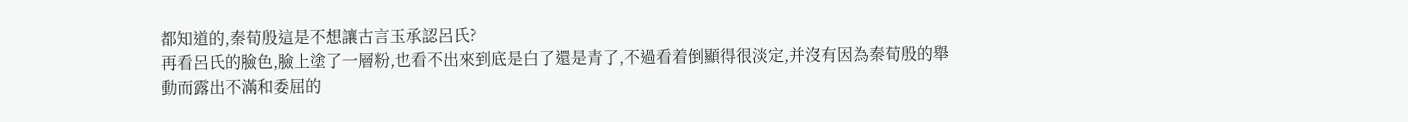都知道的,秦荀殷這是不想讓古言玉承認呂氏?
再看呂氏的臉色,臉上塗了一層粉,也看不出來到底是白了還是青了,不過看着倒顯得很淡定,并沒有因為秦荀殷的舉動而露出不滿和委屈的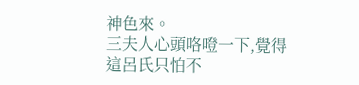神色來。
三夫人心頭咯噔一下,覺得這呂氏只怕不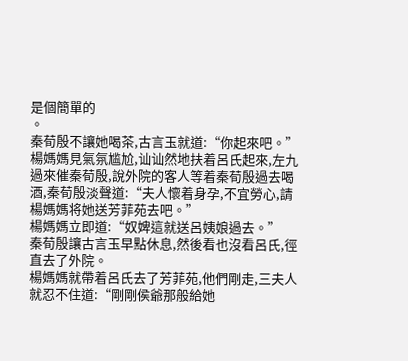是個簡單的
。
秦荀殷不讓她喝茶,古言玉就道:“你起來吧。”
楊媽媽見氣氛尴尬,讪讪然地扶着呂氏起來,左九過來催秦荀殷,說外院的客人等着秦荀殷過去喝酒,秦荀殷淡聲道:“夫人懷着身孕,不宜勞心,請楊媽媽将她送芳菲苑去吧。”
楊媽媽立即道:“奴婢這就送呂姨娘過去。”
秦荀殷讓古言玉早點休息,然後看也沒看呂氏,徑直去了外院。
楊媽媽就帶着呂氏去了芳菲苑,他們剛走,三夫人就忍不住道:“剛剛侯爺那般給她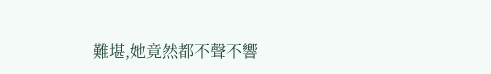難堪,她竟然都不聲不響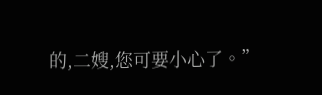的,二嫂,您可要小心了。”